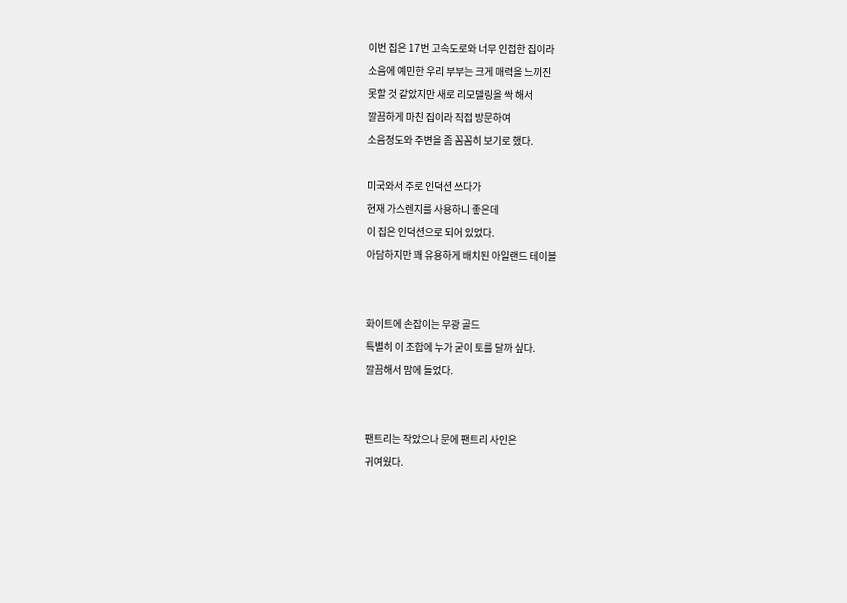이번 집은 17번 고속도로와 너무 인접한 집이라
소음에 예민한 우리 부부는 크게 매력을 느끼진
못할 것 같았지만 새로 리모델링을 싹 해서
깔끔하게 마친 집이라 직접 방문하여
소음정도와 주변을 좀 꼼꼼히 보기로 했다.

미국와서 주로 인덕션 쓰다가
현재 가스렌지를 사용하니 좋은데
이 집은 인덕션으로 되어 있었다.
아담하지만 꽤 유용하게 배치된 아일랜드 테이블


화이트에 손잡이는 무광 골드
특별히 이 조합에 누가 굳이 토를 달까 싶다.
깔끔해서 맘에 들었다.


팬트리는 작았으나 문에 팬트리 사인은
귀여웠다.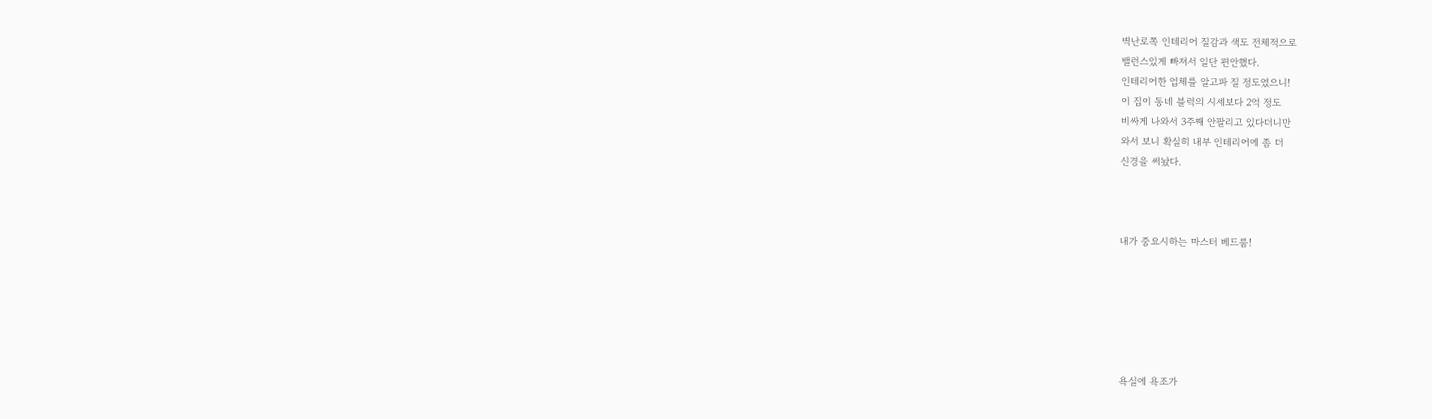벽난로쪽 인테리어 질감과 색도 전체적으로
밸런스있게 빠져서 일단 편안했다.
인테리어한 업체를 알고파 질 정도였으니!
이 집이 동네 블럭의 시세보다 2억 정도
비싸게 나와서 3주째 안팔리고 있다더니만
와서 보니 확실히 내부 인테리어에 좀 더
신경을 써놨다.



내가 중요시하는 마스터 베드룸!






욕실에 욕조가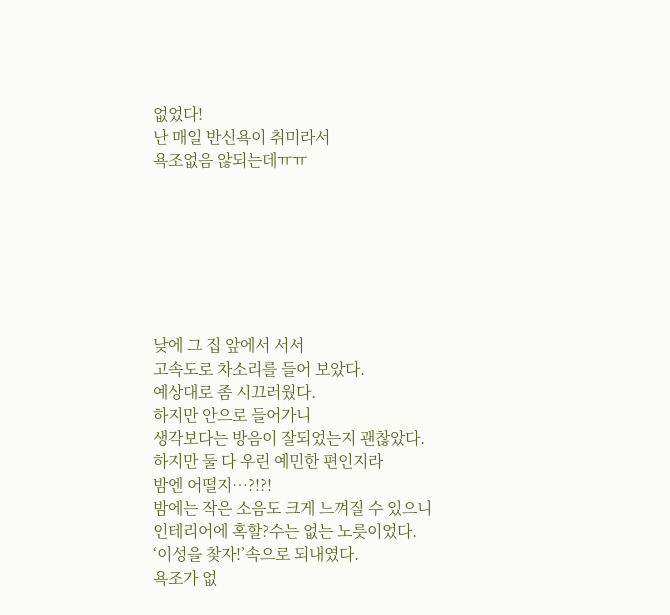없었다!
난 매일 반신욕이 취미라서
욕조없음 않되는데ㅠㅠ







낮에 그 집 앞에서 서서
고속도로 차소리를 들어 보았다.
예상대로 좀 시끄러웠다.
하지만 안으로 들어가니
생각보다는 방음이 잘되었는지 괜찮았다.
하지만 둘 다 우린 예민한 편인지라
밤엔 어떨지…?!?!
밤에는 작은 소음도 크게 느껴질 수 있으니
인테리어에 혹할?수는 없는 노릇이었다.
‘이성을 찾자!’속으로 되내였다.
욕조가 없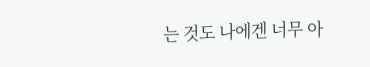는 것도 나에겐 너무 아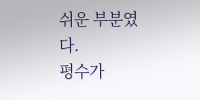쉬운 부분였다.
평수가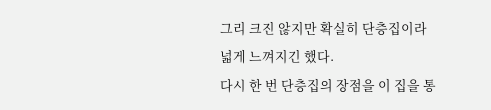그리 크진 않지만 확실히 단층집이라
넓게 느껴지긴 했다.
다시 한 번 단층집의 장점을 이 집을 통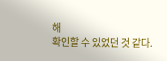해
확인할 수 있었던 것 같다.